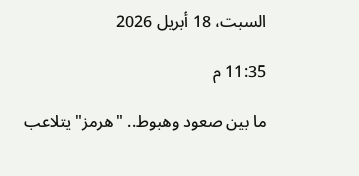السبت، 18 أبريل 2026

11:35 م

ما بين صعود وهبوط.. "هرمز" يتلاعب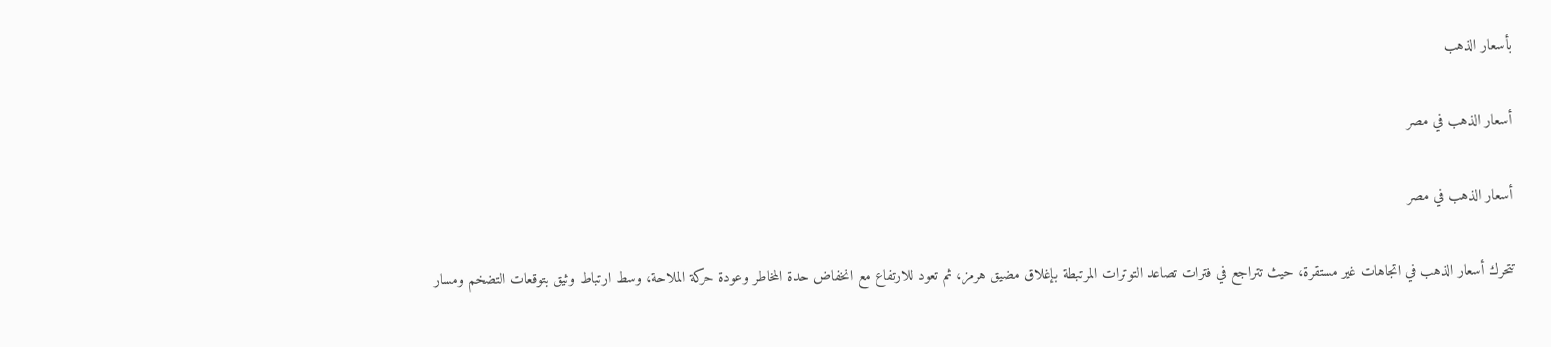بأسعار الذهب

أسعار الذهب في مصر

أسعار الذهب في مصر

تتحرك أسعار الذهب في اتجاهات غير مستقرة، حيث تتراجع في فترات تصاعد التوترات المرتبطة بإغلاق مضيق هرمز، ثم تعود للارتفاع مع انخفاض حدة المخاطر وعودة حركة الملاحة، وسط ارتباط وثيق بتوقعات التضخم ومسار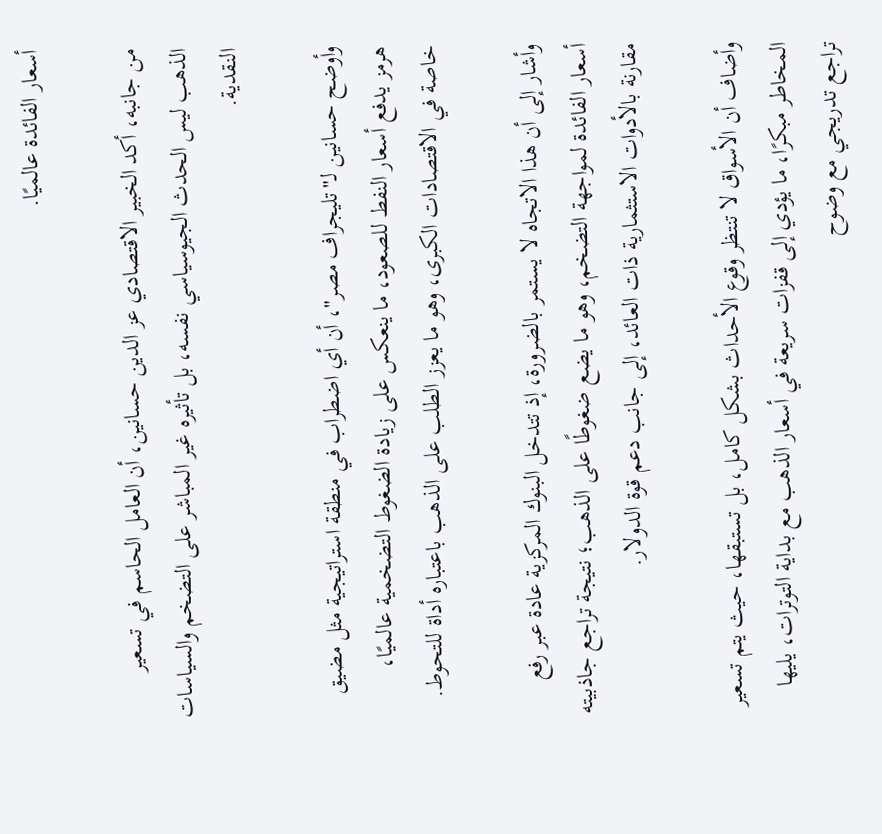أسعار الفائدة عالميًا.

من جانبه، أكد الخبير الاقتصادي عز الدين حسانين، أن العامل الحاسم في تسعير الذهب ليس الحدث الجيوسياسي نفسه، بل تأثيره غير المباشر على التضخم والسياسات النقدية.

وأوضح حسانين لـ"تليجراف مصر"، أن أي اضطراب في منطقة استراتيجية مثل مضيق هرمز يدفع أسعار النفط للصعود، ما ينعكس على زيادة الضغوط التضخمية عالميًا، خاصة في الاقتصادات الكبرى، وهو ما يعزز الطلب على الذهب باعتباره أداة للتحوط.

وأشار إلى أن هذا الاتجاه لا يستمر بالضرورة، إذ تتدخل البنوك المركزية عادة عبر رفع أسعار الفائدة لمواجهة التضخم، وهو ما يضع ضغوطًا على الذهب؛ نتيجة تراجع جاذبيته مقارنة بالأدوات الاستثمارية ذات العائد، إلى جانب دعم قوة الدولار.

وأضاف أن الأسواق لا تنتظر وقوع الأحداث بشكل كامل، بل تستبقها، حيث يتم تسعير المخاطر مبكرًا، ما يؤدي إلى قفزات سريعة في أسعار الذهب مع بداية التوترات، يليها تراجع تدريجي مع وضوح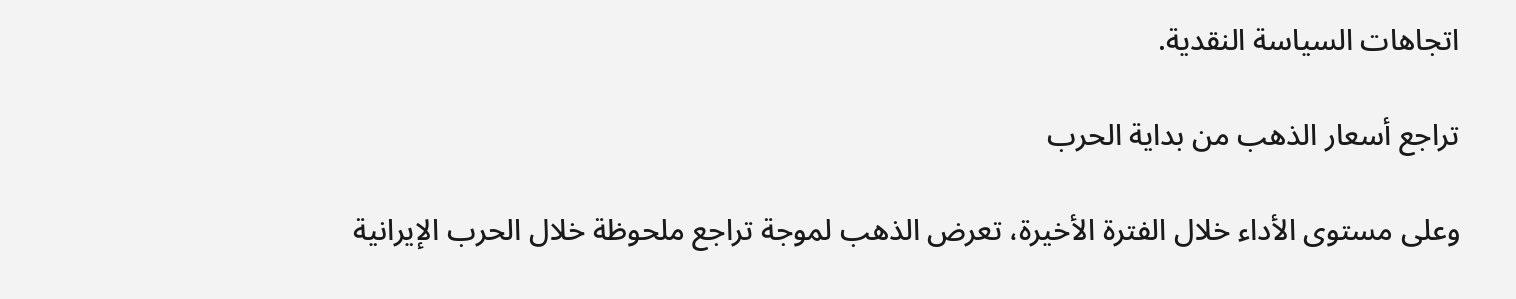اتجاهات السياسة النقدية.

تراجع أسعار الذهب من بداية الحرب

وعلى مستوى الأداء خلال الفترة الأخيرة، تعرض الذهب لموجة تراجع ملحوظة خلال الحرب الإيرانية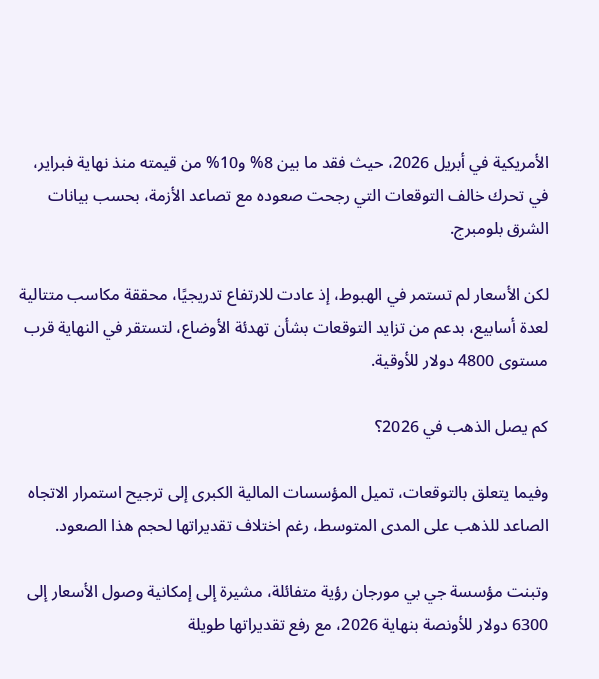الأمريكية في أبريل 2026، حيث فقد ما بين 8% و10% من قيمته منذ نهاية فبراير، في تحرك خالف التوقعات التي رجحت صعوده مع تصاعد الأزمة، بحسب بيانات الشرق بلومبرج.

لكن الأسعار لم تستمر في الهبوط، إذ عادت للارتفاع تدريجيًا، محققة مكاسب متتالية لعدة أسابيع، بدعم من تزايد التوقعات بشأن تهدئة الأوضاع، لتستقر في النهاية قرب مستوى 4800 دولار للأوقية.

كم يصل الذهب في 2026؟

وفيما يتعلق بالتوقعات، تميل المؤسسات المالية الكبرى إلى ترجيح استمرار الاتجاه الصاعد للذهب على المدى المتوسط، رغم اختلاف تقديراتها لحجم هذا الصعود.

وتبنت مؤسسة جي بي مورجان رؤية متفائلة، مشيرة إلى إمكانية وصول الأسعار إلى 6300 دولار للأونصة بنهاية 2026، مع رفع تقديراتها طويلة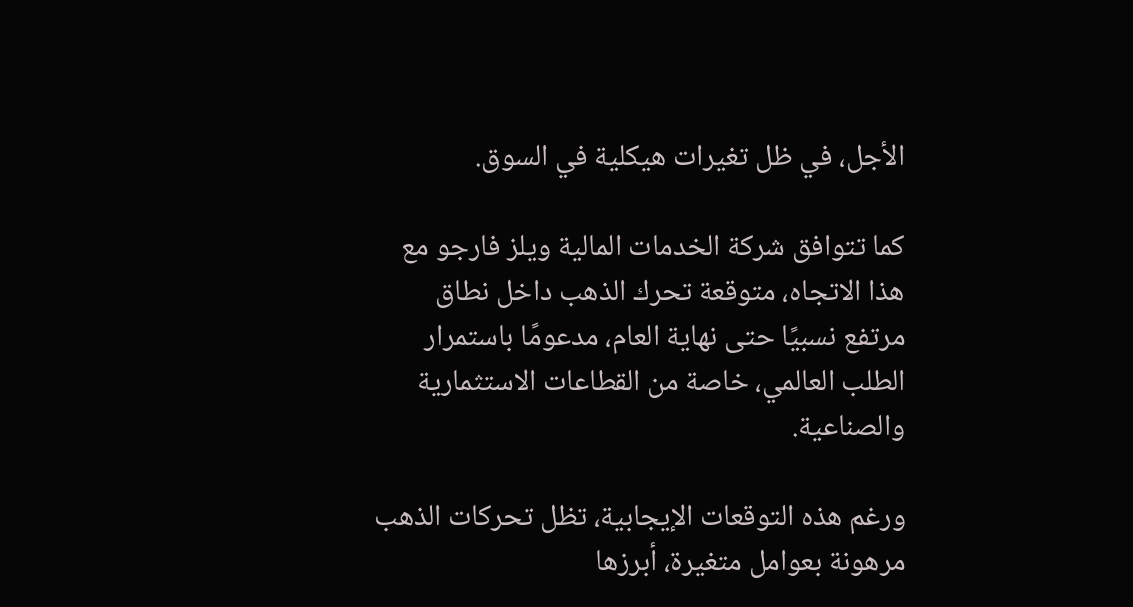الأجل، في ظل تغيرات هيكلية في السوق.

كما تتوافق شركة الخدمات المالية ويلز فارجو مع هذا الاتجاه، متوقعة تحرك الذهب داخل نطاق مرتفع نسبيًا حتى نهاية العام، مدعومًا باستمرار الطلب العالمي، خاصة من القطاعات الاستثمارية والصناعية.

ورغم هذه التوقعات الإيجابية، تظل تحركات الذهب مرهونة بعوامل متغيرة، أبرزها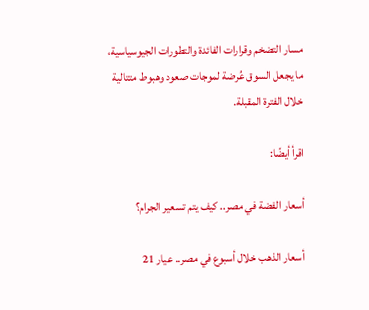مسار التضخم وقرارات الفائدة والتطورات الجيوسياسية، ما يجعل السوق عُرضة لموجات صعود وهبوط متتالية خلال الفترة المقبلة.

اقرأ أيضًا:

أسعار الفضة في مصر.. كيف يتم تسعير الجرام؟

أسعار الذهب خلال أسبوع في مصر.. عيار 21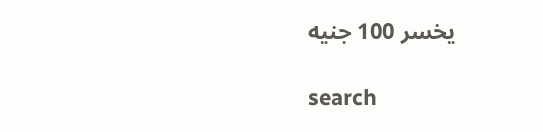يخسر 100 جنيه

search